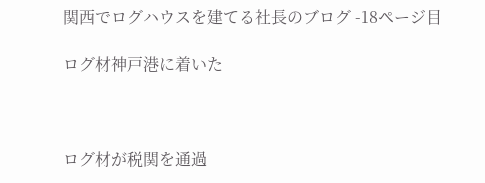関西でログハウスを建てる社長のブログ -18ページ目

ログ材神戸港に着いた



ログ材が税関を通過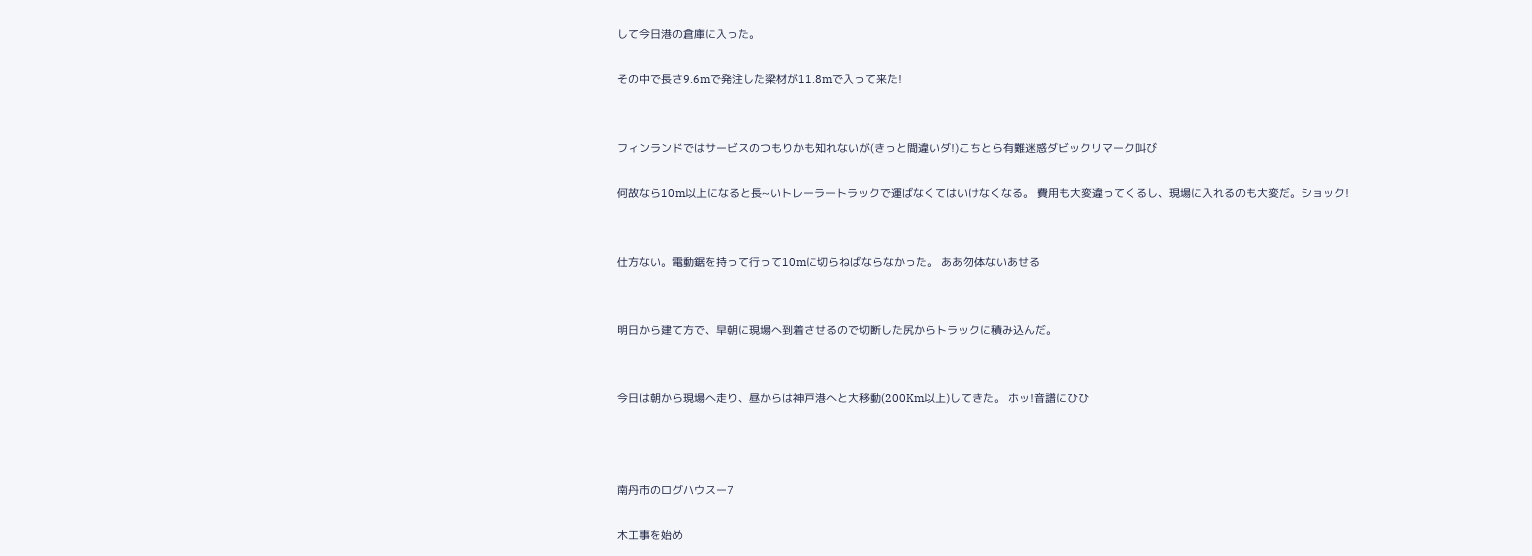して今日港の倉庫に入った。

その中で長さ9.6mで発注した梁材が11.8mで入って来た!


フィンランドではサービスのつもりかも知れないが(きっと間違いダ!)こちとら有難迷惑ダビックリマーク叫び

何故なら10m以上になると長~いトレーラートラックで運ばなくてはいけなくなる。 費用も大変違ってくるし、現場に入れるのも大変だ。ショック!


仕方ない。電動鋸を持って行って10mに切らねばならなかった。 ああ勿体ないあせる


明日から建て方で、早朝に現場へ到着させるので切断した尻からトラックに積み込んだ。


今日は朝から現場へ走り、昼からは神戸港へと大移動(200Km以上)してきた。 ホッ!音譜にひひ



南丹市のログハウスー7

木工事を始め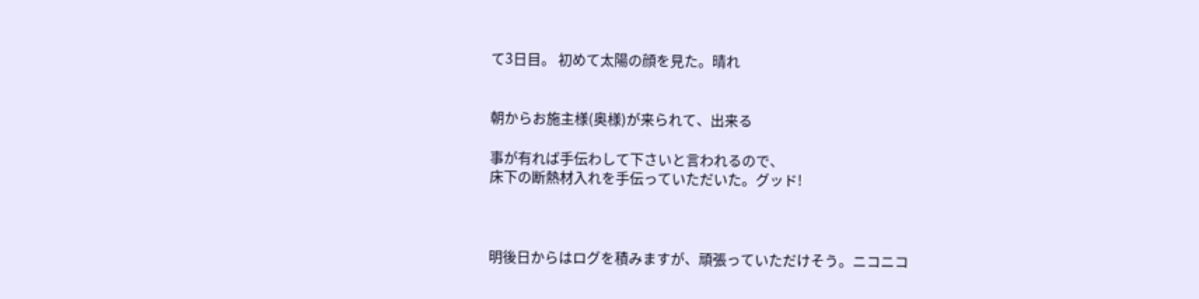て3日目。 初めて太陽の顔を見た。晴れ


朝からお施主様(奥様)が来られて、出来る

事が有れば手伝わして下さいと言われるので、
床下の断熱材入れを手伝っていただいた。グッド!



明後日からはログを積みますが、頑張っていただけそう。ニコニコ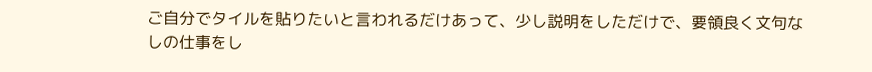ご自分でタイルを貼りたいと言われるだけあって、少し説明をしただけで、要領良く文句なしの仕事をし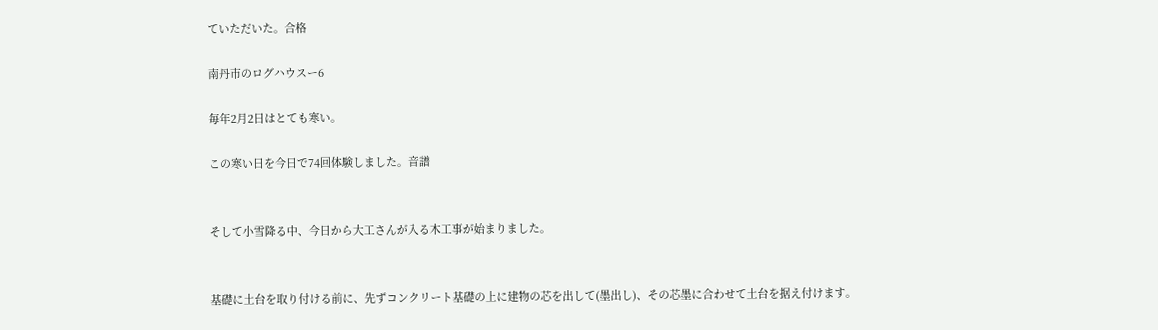ていただいた。合格

南丹市のログハウスー6

毎年2月2日はとても寒い。

この寒い日を今日で74回体験しました。音譜


そして小雪降る中、今日から大工さんが入る木工事が始まりました。


基礎に土台を取り付ける前に、先ずコンクリート基礎の上に建物の芯を出して(墨出し)、その芯墨に合わせて土台を据え付けます。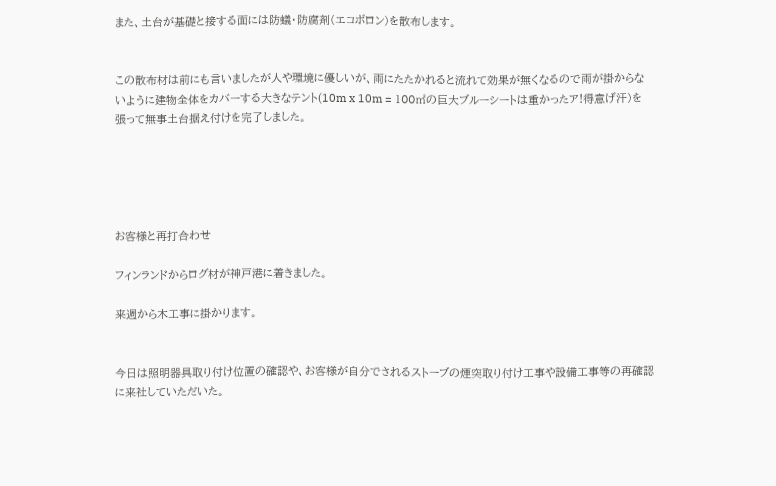また、土台が基礎と接する面には防蟻・防腐剤(エコボロン)を散布します。


この散布材は前にも言いましたが人や環境に優しいが、雨にたたかれると流れて効果が無くなるので雨が掛からないように建物全体をカバーする大きなテント(10m x 10m = 100㎡の巨大ブルーシートは重かったア!得意げ汗)を張って無事土台据え付けを完了しました。





お客様と再打合わせ

フィンランドからログ材が神戸港に着きました。

来週から木工事に掛かります。


今日は照明器具取り付け位置の確認や、お客様が自分でされるストーブの煙突取り付け工事や設備工事等の再確認に来社していただいた。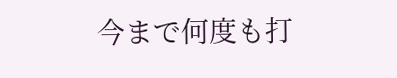今まで何度も打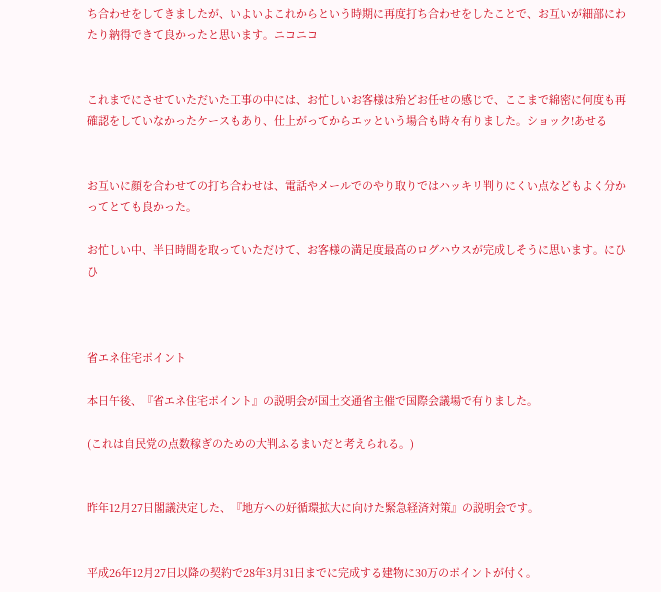ち合わせをしてきましたが、いよいよこれからという時期に再度打ち合わせをしたことで、お互いが細部にわたり納得できて良かったと思います。ニコニコ


これまでにさせていただいた工事の中には、お忙しいお客様は殆どお任せの感じで、ここまで綿密に何度も再確認をしていなかったケースもあり、仕上がってからエッという場合も時々有りました。ショック!あせる


お互いに顔を合わせての打ち合わせは、電話やメールでのやり取りではハッキリ判りにくい点などもよく分かってとても良かった。

お忙しい中、半日時間を取っていただけて、お客様の満足度最高のログハウスが完成しそうに思います。にひひ



省エネ住宅ポイント

本日午後、『省エネ住宅ポイント』の説明会が国土交通省主催で国際会議場で有りました。

(これは自民党の点数稼ぎのための大判ふるまいだと考えられる。)


昨年12月27日閣議決定した、『地方への好循環拡大に向けた緊急経済対策』の説明会です。


平成26年12月27日以降の契約で28年3月31日までに完成する建物に30万のポイントが付く。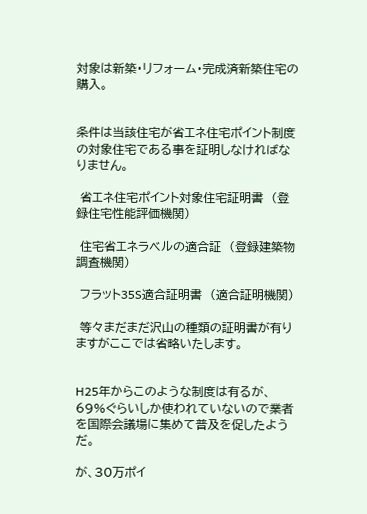対象は新築・リフォーム・完成済新築住宅の購入。


条件は当該住宅が省エネ住宅ポイント制度の対象住宅である事を証明しなければなりません。

 省エネ住宅ポイント対象住宅証明書  (登録住宅性能評価機関)

 住宅省エネラベルの適合証  (登録建築物調査機関)

 フラット35S適合証明書  (適合証明機関)

 等々まだまだ沢山の種類の証明書が有りますがここでは省略いたします。


H25年からこのような制度は有るが、69%ぐらいしか使われていないので業者を国際会議場に集めて普及を促したようだ。

が、30万ポイ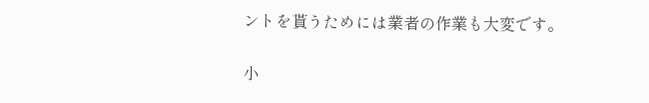ントを貰うためには業者の作業も大変です。

小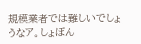規模業者では難しいでしょうなア。しょぼん